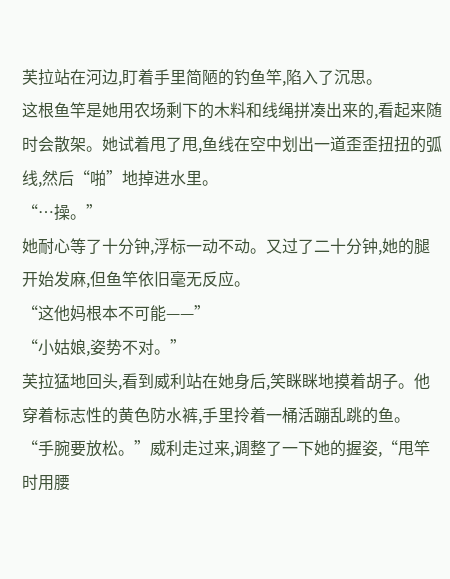芙拉站在河边,盯着手里简陋的钓鱼竿,陷入了沉思。
这根鱼竿是她用农场剩下的木料和线绳拼凑出来的,看起来随时会散架。她试着甩了甩,鱼线在空中划出一道歪歪扭扭的弧线,然后“啪”地掉进水里。
“…操。”
她耐心等了十分钟,浮标一动不动。又过了二十分钟,她的腿开始发麻,但鱼竿依旧毫无反应。
“这他妈根本不可能——”
“小姑娘,姿势不对。”
芙拉猛地回头,看到威利站在她身后,笑眯眯地摸着胡子。他穿着标志性的黄色防水裤,手里拎着一桶活蹦乱跳的鱼。
“手腕要放松。”威利走过来,调整了一下她的握姿,“甩竿时用腰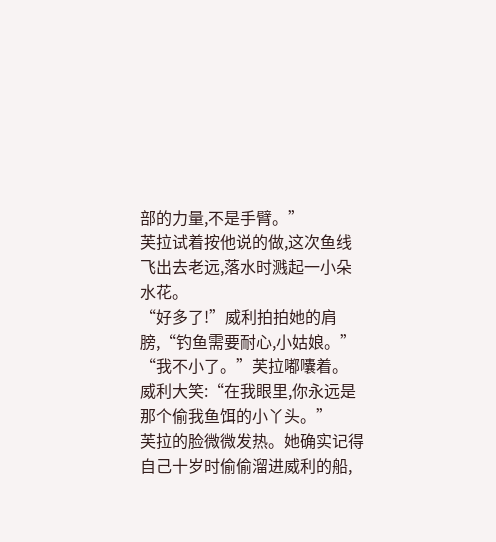部的力量,不是手臂。”
芙拉试着按他说的做,这次鱼线飞出去老远,落水时溅起一小朵水花。
“好多了!”威利拍拍她的肩膀,“钓鱼需要耐心,小姑娘。”
“我不小了。”芙拉嘟囔着。
威利大笑:“在我眼里,你永远是那个偷我鱼饵的小丫头。”
芙拉的脸微微发热。她确实记得自己十岁时偷偷溜进威利的船,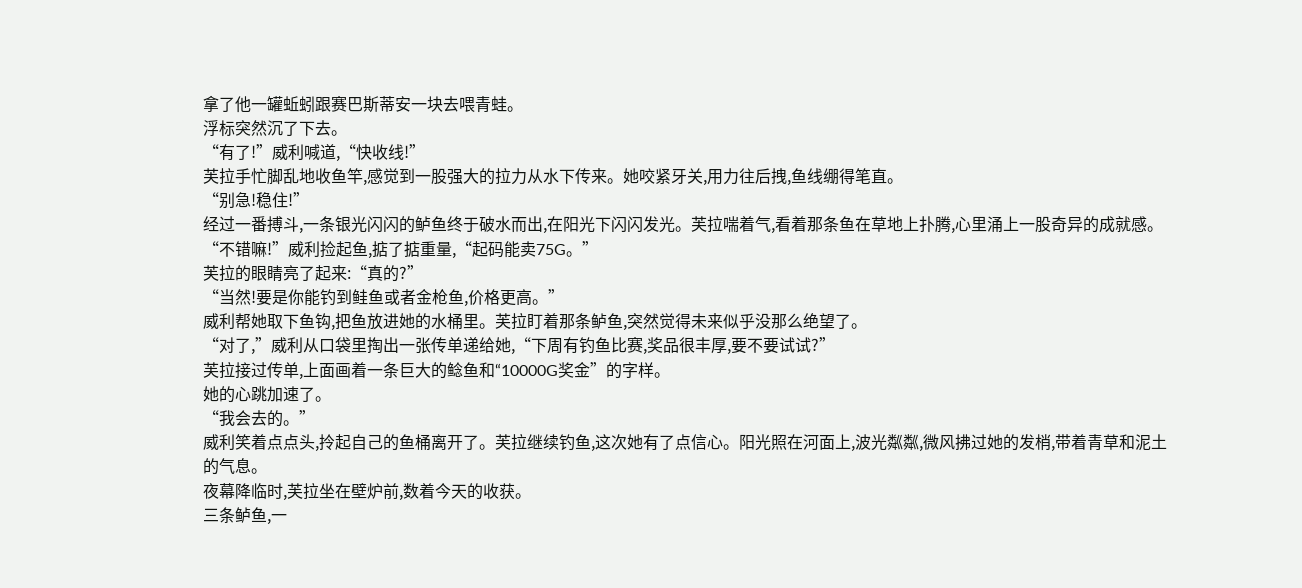拿了他一罐蚯蚓跟赛巴斯蒂安一块去喂青蛙。
浮标突然沉了下去。
“有了!”威利喊道,“快收线!”
芙拉手忙脚乱地收鱼竿,感觉到一股强大的拉力从水下传来。她咬紧牙关,用力往后拽,鱼线绷得笔直。
“别急!稳住!”
经过一番搏斗,一条银光闪闪的鲈鱼终于破水而出,在阳光下闪闪发光。芙拉喘着气,看着那条鱼在草地上扑腾,心里涌上一股奇异的成就感。
“不错嘛!”威利捡起鱼,掂了掂重量,“起码能卖75G。”
芙拉的眼睛亮了起来:“真的?”
“当然!要是你能钓到鲑鱼或者金枪鱼,价格更高。”
威利帮她取下鱼钩,把鱼放进她的水桶里。芙拉盯着那条鲈鱼,突然觉得未来似乎没那么绝望了。
“对了,”威利从口袋里掏出一张传单递给她,“下周有钓鱼比赛,奖品很丰厚,要不要试试?”
芙拉接过传单,上面画着一条巨大的鲶鱼和“10000G奖金”的字样。
她的心跳加速了。
“我会去的。”
威利笑着点点头,拎起自己的鱼桶离开了。芙拉继续钓鱼,这次她有了点信心。阳光照在河面上,波光粼粼,微风拂过她的发梢,带着青草和泥土的气息。
夜幕降临时,芙拉坐在壁炉前,数着今天的收获。
三条鲈鱼,一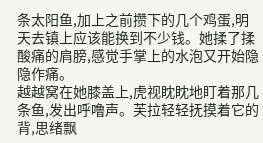条太阳鱼,加上之前攒下的几个鸡蛋,明天去镇上应该能换到不少钱。她揉了揉酸痛的肩膀,感觉手掌上的水泡又开始隐隐作痛。
越越窝在她膝盖上,虎视眈眈地盯着那几条鱼,发出呼噜声。芙拉轻轻抚摸着它的背,思绪飘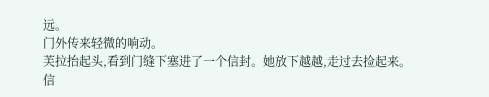远。
门外传来轻微的响动。
芙拉抬起头,看到门缝下塞进了一个信封。她放下越越,走过去捡起来。
信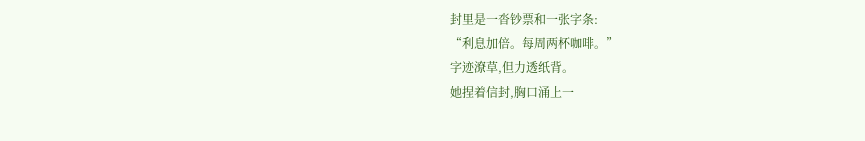封里是一沓钞票和一张字条:
“利息加倍。每周两杯咖啡。”
字迹潦草,但力透纸背。
她捏着信封,胸口涌上一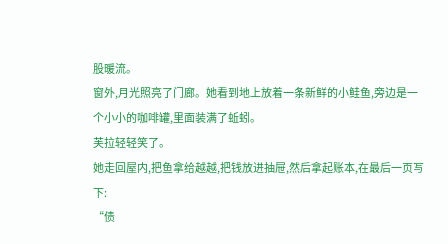股暖流。
窗外,月光照亮了门廊。她看到地上放着一条新鲜的小鲑鱼,旁边是一个小小的咖啡罐,里面装满了蚯蚓。
芙拉轻轻笑了。
她走回屋内,把鱼拿给越越,把钱放进抽屉,然后拿起账本,在最后一页写下:
“债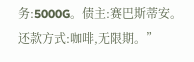务:5000G。债主:赛巴斯蒂安。还款方式:咖啡,无限期。”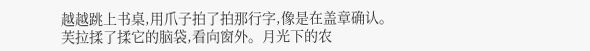越越跳上书桌,用爪子拍了拍那行字,像是在盖章确认。
芙拉揉了揉它的脑袋,看向窗外。月光下的农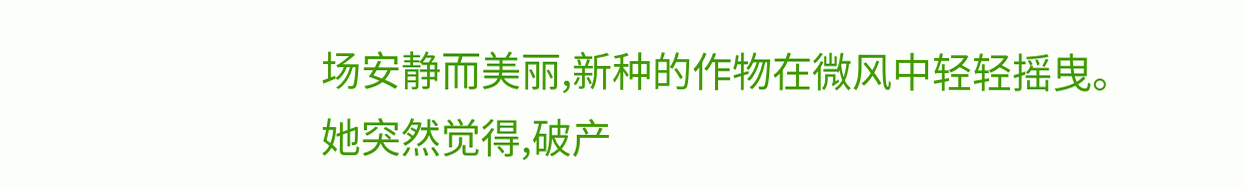场安静而美丽,新种的作物在微风中轻轻摇曳。
她突然觉得,破产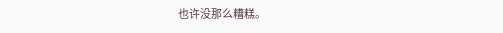也许没那么糟糕。